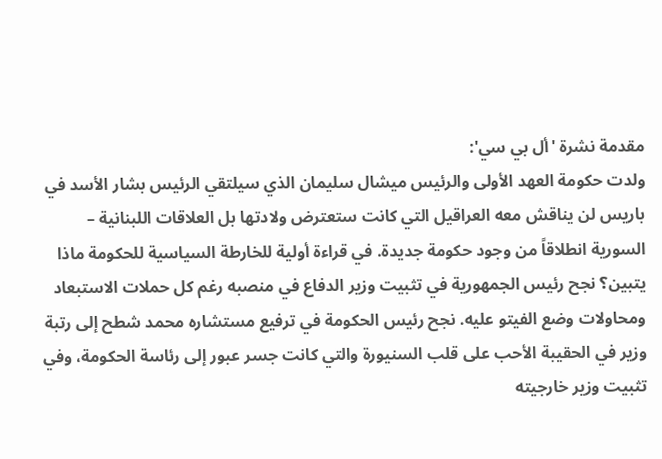مقدمة نشرة 'أل بي سي':
ولدت حكومة العهد الأولى والرئيس ميشال سليمان الذي سيلتقي الرئيس بشار الأسد في باريس لن يناقش معه العراقيل التي كانت ستعترض ولادتها بل العلاقات اللبنانية – السورية انطلاقاً من وجود حكومة جديدة. في قراءة أولية للخارطة السياسية للحكومة ماذا يتبين؟ نجح رئيس الجمهورية في تثبيت وزير الدفاع في منصبه رغم كل حملات الاستبعاد ومحاولات وضع الفيتو عليه. نجح رئيس الحكومة في ترفيع مستشاره محمد شطح إلى رتبة وزير في الحقيبة الأحب على قلب السنيورة والتي كانت جسر عبور إلى رئاسة الحكومة، وفي تثبيت وزير خارجيته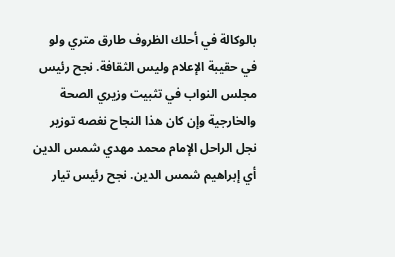بالوكالة في أحلك الظروف طارق متري ولو في حقيبة الإعلام وليس الثقافة. نجح رئيس مجلس النواب في تثبيت وزيري الصحة والخارجية وإن كان هذا النجاح نغصه توزير نجل الراحل الإمام محمد مهدي شمس الدين أي إبراهيم شمس الدين. نجح رئيس تيار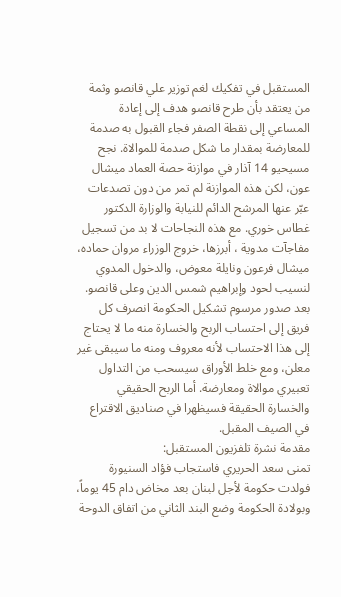المستقبل في تفكيك لغم توزير علي قانصو وثمة من يعتقد بأن طرح قانصو هدف إلى إعادة المساعي إلى نقطة الصفر فجاء القبول به صدمة للمعارضة بمقدار ما شكل صدمة للموالاة. نجح مسيحيو 14 آذار في موازنة حصة العماد ميشال عون، لكن هذه الموازنة لم تمر من دون تصدعات عبّر عنها المرشح الدائم للنيابة والوزارة الدكتور غطاس خوري. مع هذه النجاحات لا بد من تسجيل مفاجآت مدوية ، أبرزها، خروج الوزراء مروان حماده، ميشال فرعون ونايلة معوض، والدخول المدوي لنسيب لحود وإبراهيم شمس الدين وعلى قانصو. بعد صدور مرسوم تشكيل الحكومة انصرف كل فريق إلى احتساب الربح والخسارة منه ما لا يحتاج إلى هذا الاحتساب لأنه معروف ومنه ما سيبقى غير معلن، ومع خلط الأوراق سيسحب من التداول تعبيري موالاة ومعارضة. أما الربح الحقيقي والخسارة الحقيقة فسيظهرا في صناديق الاقتراع في الصيف المقبل.
مقدمة نشرة تلفزيون المستقبل:
تمنى سعد الحريري فاستجاب فؤاد السنيورة فولدت حكومة لأجل لبنان بعد مخاض دام 45 يوماً، وبولادة الحكومة وضع البند الثاني من اتفاق الدوحة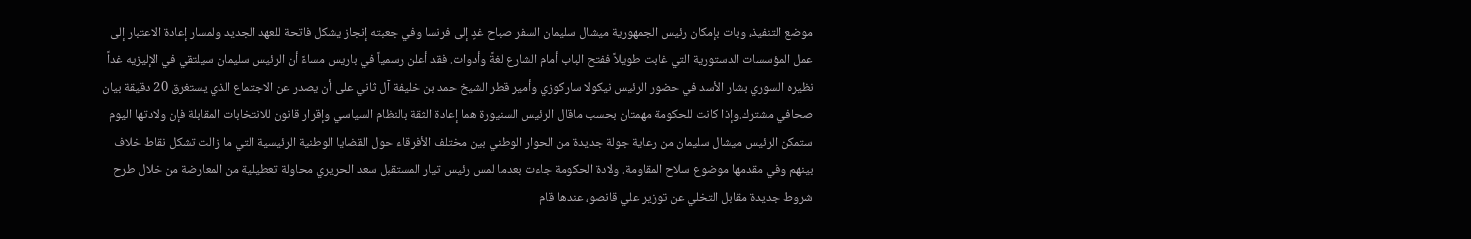موضع التنفيذ، وبات بإمكان رئيس الجمهورية ميشال سليمان السفر صباح غدٍ إلى فرنسا وفي جعبته إنجاز يشكل فاتحة للعهد الجديد ولمسار إعادة الاعتبار إلى عمل المؤسسات الدستورية التي غابت طويلاً ففتح الباب أمام الشارع لغةً وأدوات. فقد أعلن رسمياً في باريس مساءً أن الرئيس سليمان سيلتقي في الإليزيه غداً نظيره السوري بشار الأسد في حضور الرئيس نيكولا ساركوزي وأمير قطر الشيخ حمد بن خليفة آل ثاني على أن يصدر عن الاجتماع الذي يستغرق 20 دقيقة بيان صحافي مشترك.وإذا كانت للحكومة مهمتان بحسب ماقال الرئيس السنيورة هما إعادة الثقة بالنظام السياسي وإقرار قانون للانتخابات المقابلة فإن ولادتها اليوم ستمكن الرئيس ميشال سليمان من رعاية جولة جديدة من الحوار الوطني بين مختلف الأفرقاء حول القضايا الوطنية الرئيسية التي ما زالت تشكل نقاط خلاف بينهم وفي مقدمها موضوع سلاح المقاومة. ولادة الحكومة جاءت بعدما لمس رئيس تيار المستقبل سعد الحريري محاولة تعطيلية من المعارضة من خلال طرح شروط جديدة مقابل التخلي عن توزير علي قانصو، عندها قام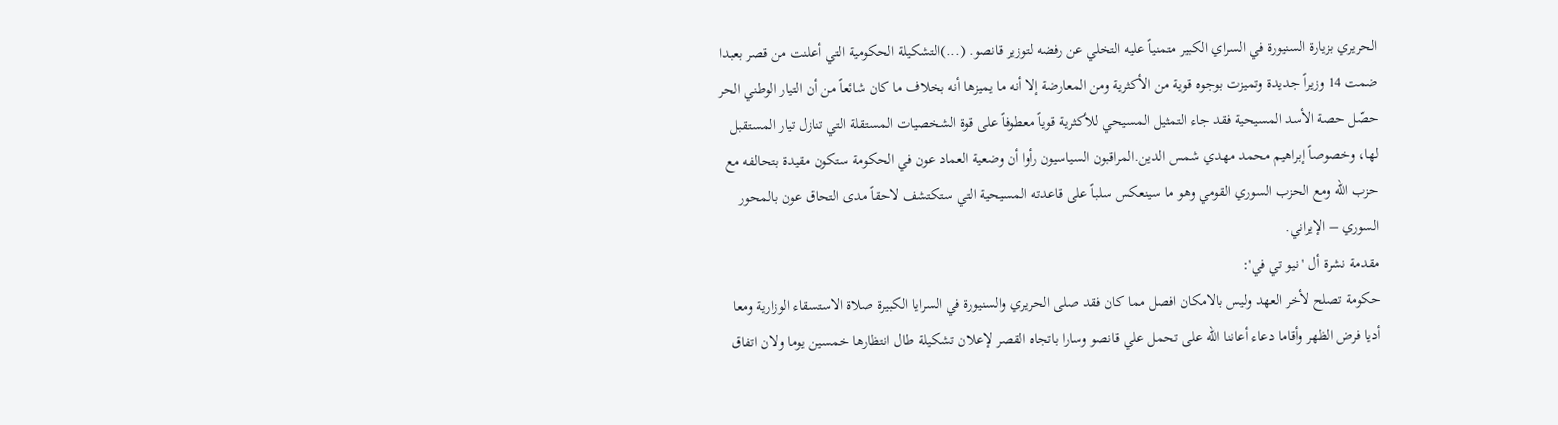الحريري بزيارة السنيورة في السراي الكبير متمنياً عليه التخلي عن رفضه لتوزير قانصو. (...)التشكيلة الحكومية التي أعلنت من قصر بعبدا ضمت 14 وزيراً جديدة وتميزت بوجوه قوية من الأكثرية ومن المعارضة إلا أنه ما يميزها أنه بخلاف ما كان شائعاً من أن التيار الوطني الحر حصّل حصة الأسد المسيحية فقد جاء التمثيل المسيحي للأكثرية قوياً معطوفاً على قوة الشخصيات المستقلة التي تنازل تيار المستقبل لها، وخصوصاً إبراهيم محمد مهدي شمس الدين.المراقبون السياسيون رأوا أن وضعية العماد عون في الحكومة ستكون مقيدة بتحالفه مع حزب الله ومع الحزب السوري القومي وهو ما سينعكس سلباً على قاعدته المسيحية التي ستكتشف لاحقاً مدى التحاق عون بالمحور السوري – الإيراني.
مقدمة نشرة أل 'نيو تي في':
حكومة تصلح لأخر العهد وليس بالامكان افصل مما كان فقد صلى الحريري والسنيورة في السرايا الكبيرة صلاة الاستسقاء الوزارية ومعا أديا فرض الظهر وأقاما دعاء أعاننا الله على تحمل علي قانصو وسارا باتجاه القصر لإعلان تشكيلة طال انتظارها خمسين يوما ولان اتفاق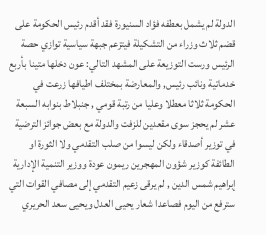الدولة لم يشمل بعطفه فؤاد السنيورة فقد أقدم رئيس الحكومة على قضم ثلاث وزراء من التشكيلة فيتزعم جبهة سياسية توازي حصة الرئيس ورست التوزيعة على المشهد التالي: عون دخلها متينا بأربع خدماتية ونائب رئيس, والمعارضة بمختلف اطيافها زرعت في الحكومة ثلاثا معطلا وعليا من رتبة قومي , جنبلاط بنوابه السبعة عشر لم يحجز سوى مقعدين للزفت والدولة مع بعض جوائز الترضية في توزير أصدقاء ولكن ليسوا من صلب التقدمي ولا الثورة او الطائفة كوزير شؤون المهجرين ريمون عودة ووزير التنمية الإدارية إبراهيم شمس الدين , لم يرقى زعيم التقدمي إلى مصافي القوات التي سترفع من اليوم فصاعدا شعار يحيى العدل ويحيى سعد الحريري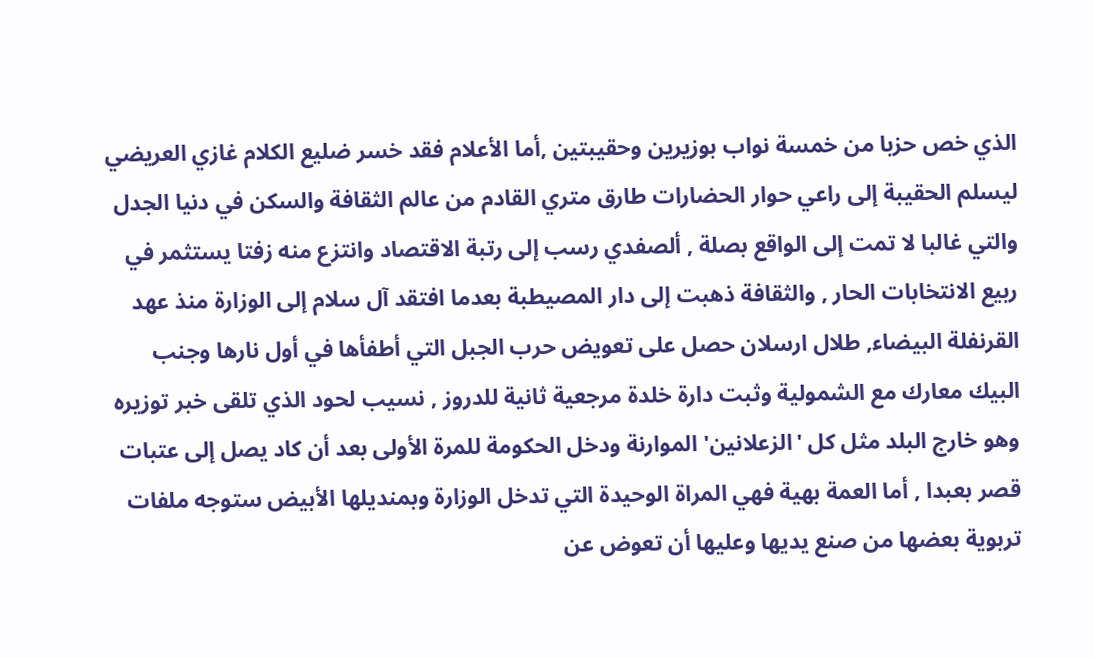الذي خص حزبا من خمسة نواب بوزيرين وحقيبتين ,أما الأعلام فقد خسر ضليع الكلام غازي العريضي ليسلم الحقيبة إلى راعي حوار الحضارات طارق متري القادم من عالم الثقافة والسكن في دنيا الجدل والتي غالبا لا تمت إلى الواقع بصلة , ألصفدي رسب إلى رتبة الاقتصاد وانتزع منه زفتا يستثمر في ربيع الانتخابات الحار , والثقافة ذهبت إلى دار المصيطبة بعدما افتقد آل سلام إلى الوزارة منذ عهد القرنفلة البيضاء, طلال ارسلان حصل على تعويض حرب الجبل التي أطفأها في أول نارها وجنب البيك معارك مع الشمولية وثبت دارة خلدة مرجعية ثانية للدروز , نسيب لحود الذي تلقى خبر توزيره وهو خارج البلد مثل كل 'الزعلانين' الموارنة ودخل الحكومة للمرة الأولى بعد أن كاد يصل إلى عتبات قصر بعبدا , أما العمة بهية فهي المراة الوحيدة التي تدخل الوزارة وبمنديلها الأبيض ستوجه ملفات تربوية بعضها من صنع يديها وعليها أن تعوض عن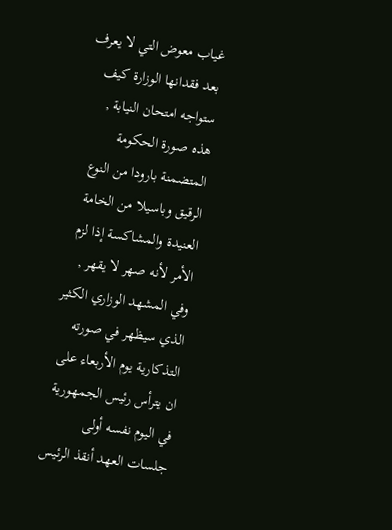غياب معوض التي لا يعرف بعد فقدانها الوزارة كيف ستواجه امتحان النيابة , هذه صورة الحكومة المتضمنة بارودا من النوع الرقيق وباسيلا من الخامة العنيدة والمشاكسة إذا لزم الأمر لأنه صهر لا يقهر , وفي المشهد الوزاري الكثير الذي سيظهر في صورته التذكارية يوم الأربعاء على ان يترأس رئيس الجمهورية في اليوم نفسه أولى جلسات العهد أنقذ الرئيس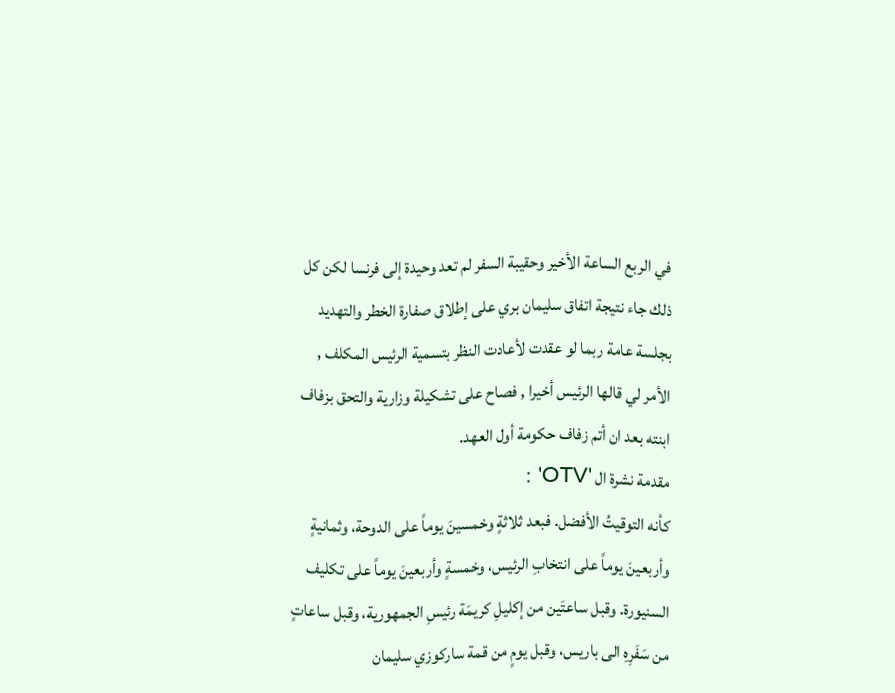في الربع الساعة الأخير وحقيبة السفر لم تعد وحيدة إلى فرنسا لكن كل ذلك جاء نتيجة اتفاق سليمان بري على إطلاق صفارة الخطر والتهديد بجلسة عامة ربما لو عقدت لأعادت النظر بتسمية الرئيس المكلف , الأمر لي قالها الرئيس أخيرا , فصاح على تشكيلة وزارية والتحق بزفاف ابنته بعد ان أتم زفاف حكومة أول العهد.
مقدمة نشرة ال 'OTV' :
كأنه التوقيتُ الأفضل. فبعد ثلاثةٍ وخمسينَ يوماً على الدوحة، وثمانيةٍ وأربعينَ يوماً على انتخابِ الرئيس، وخمسةٍ وأربعينَ يوماً على تكليف السنيورة. وقبل ساعتَين من إكليلِ كريمَة رئيسِ الجمهورية، وقبل ساعاتٍ من سَفَرِهِ الى باريس، وقبل يومٍ من قمة ساركوزي سليمان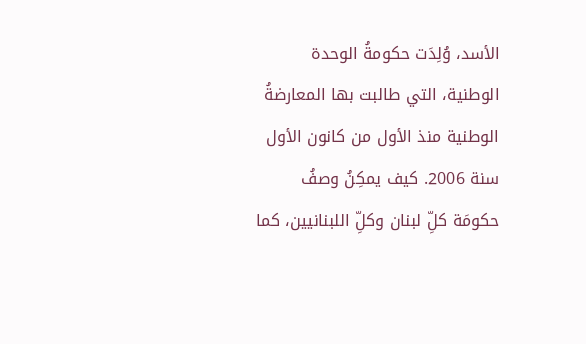الأسد، وُلِدَت حكومةُ الوحدة الوطنية، التي طالبت بها المعارضةُ الوطنية منذ الأول من كانون الأول سنة 2006. كيف يمكِنُ وصفُ حكومَة كلِّ لبنان وكلِّ اللبنانيين، كما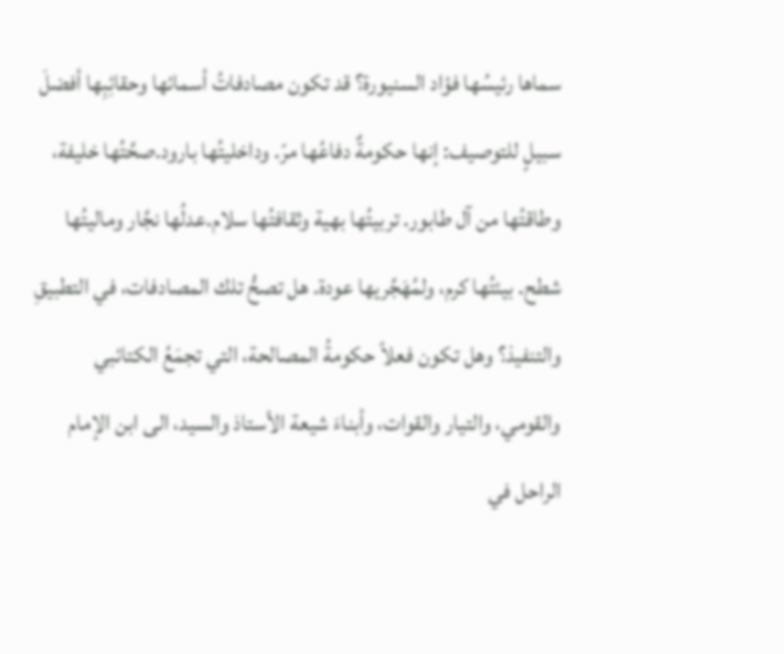سماها رئيسُها فؤاد السنيورة؟ قد تكون مصادفاتُ أسمائها وحقائِبِها أفضلَ سبيلٍ للتوصيف: إنها حكومةٌ دفاعُها مرّ. وداخليتُها بارود.صحَّتُها خليفة، وطاقتُها من آل طابور. تربيتُها بهية وثقافتُها سلام.عدلُها نجَّار وماليتُها شطح. بيئتُها كرم، ولمُهَجَّريها عودة. هل تصحُّ تلك المصادفات، في التطبيقِ والتنفيذ؟ وهل تكون فعلاً حكومةُ المصالحة، التي تجمَعُ الكتائبي والقومي، والتيار والقوات، وأبناءَ شيعة الأستاذ والسيد، الى ابن الإمام الراحل في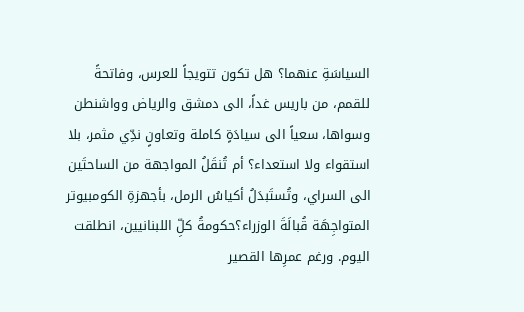السياسَةِ عنهما؟ هل تكون تتويجاً للعرس، وفاتحةً للقمم، من باريس غداً، الى دمشق والرياض وواشنطن وسواها، سعياً الى سيادَةٍ كاملة وتعاونٍ ندِّي مثمر، بلا استقواء ولا استعداء؟ أم تُنقَلُ المواجهة من الساحتَين الى السراي، وتُستَبدَلُ أكياسُ الرمل، بأجهزةِ الكومبيوتر المتواجِهَة قُبالَةَ الوزراء؟حكومةُ كلِّ اللبنانيين، انطلقت اليوم. ورغم عمرِها القصير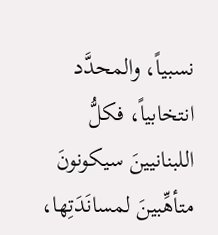نسبياً، والمحدَّد انتخابياً، فكلُّ اللبنانيينَ سيكونونَ متأهِّبينَ لمسانَدَتِها،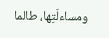ومساءلَتِها، طالما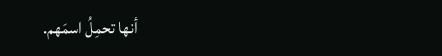أنها تحمِلُ اسمَهم.